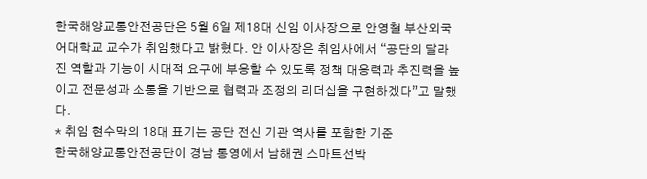한국해양교통안전공단은 5월 6일 제18대 신임 이사장으로 안영철 부산외국어대학교 교수가 취임했다고 밝혔다. 안 이사장은 취임사에서 “공단의 달라진 역할과 기능이 시대적 요구에 부응할 수 있도록 정책 대응력과 추진력을 높이고 전문성과 소통을 기반으로 협력과 조정의 리더십을 구현하겠다”고 말했다.
* 취임 현수막의 18대 표기는 공단 전신 기관 역사를 포함한 기준
한국해양교통안전공단이 경남 통영에서 남해권 스마트선박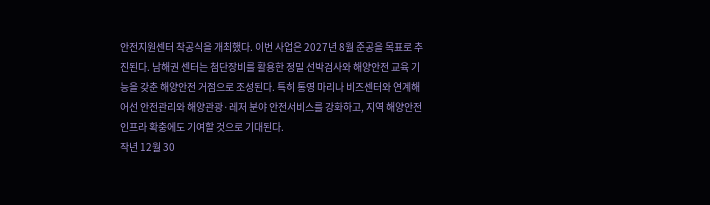안전지원센터 착공식을 개최했다. 이번 사업은 2027년 8월 준공을 목표로 추진된다. 남해권 센터는 첨단장비를 활용한 정밀 선박검사와 해양안전 교육 기능을 갖춘 해양안전 거점으로 조성된다. 특히 통영 마리나 비즈센터와 연계해 어선 안전관리와 해양관광·레저 분야 안전서비스를 강화하고, 지역 해양안전 인프라 확충에도 기여할 것으로 기대된다.
작년 12월 30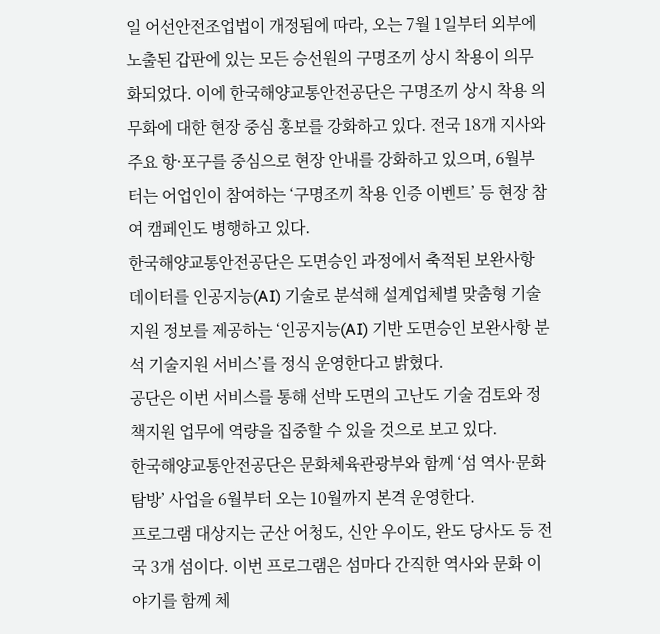일 어선안전조업법이 개정됨에 따라, 오는 7월 1일부터 외부에 노출된 갑판에 있는 모든 승선원의 구명조끼 상시 착용이 의무화되었다. 이에 한국해양교통안전공단은 구명조끼 상시 착용 의무화에 대한 현장 중심 홍보를 강화하고 있다. 전국 18개 지사와 주요 항·포구를 중심으로 현장 안내를 강화하고 있으며, 6월부터는 어업인이 참여하는 ‘구명조끼 착용 인증 이벤트’ 등 현장 참여 캠페인도 병행하고 있다.
한국해양교통안전공단은 도면승인 과정에서 축적된 보완사항 데이터를 인공지능(AI) 기술로 분석해 설계업체별 맞춤형 기술지원 정보를 제공하는 ‘인공지능(AI) 기반 도면승인 보완사항 분석 기술지원 서비스’를 정식 운영한다고 밝혔다.
공단은 이번 서비스를 통해 선박 도면의 고난도 기술 검토와 정책지원 업무에 역량을 집중할 수 있을 것으로 보고 있다.
한국해양교통안전공단은 문화체육관광부와 함께 ‘섬 역사·문화 탐방’ 사업을 6월부터 오는 10월까지 본격 운영한다.
프로그램 대상지는 군산 어청도, 신안 우이도, 완도 당사도 등 전국 3개 섬이다. 이번 프로그램은 섬마다 간직한 역사와 문화 이야기를 함께 체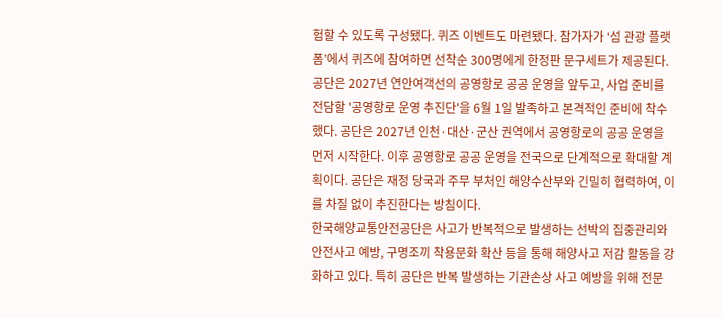험할 수 있도록 구성됐다. 퀴즈 이벤트도 마련됐다. 참가자가 ‘섬 관광 플랫폼’에서 퀴즈에 참여하면 선착순 300명에게 한정판 문구세트가 제공된다.
공단은 2027년 연안여객선의 공영항로 공공 운영을 앞두고, 사업 준비를 전담할 '공영항로 운영 추진단'을 6월 1일 발족하고 본격적인 준비에 착수했다. 공단은 2027년 인천·대산·군산 권역에서 공영항로의 공공 운영을 먼저 시작한다. 이후 공영항로 공공 운영을 전국으로 단계적으로 확대할 계획이다. 공단은 재정 당국과 주무 부처인 해양수산부와 긴밀히 협력하여, 이를 차질 없이 추진한다는 방침이다.
한국해양교통안전공단은 사고가 반복적으로 발생하는 선박의 집중관리와 안전사고 예방, 구명조끼 착용문화 확산 등을 통해 해양사고 저감 활동을 강화하고 있다. 특히 공단은 반복 발생하는 기관손상 사고 예방을 위해 전문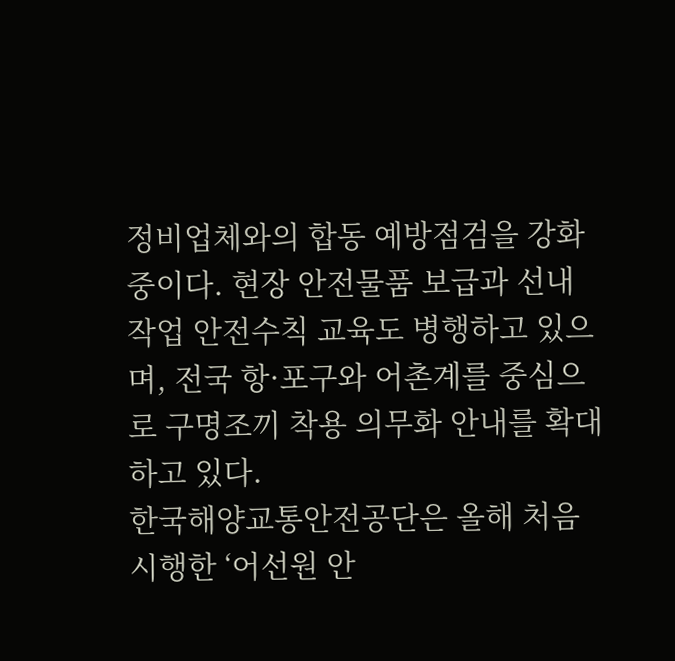정비업체와의 합동 예방점검을 강화 중이다. 현장 안전물품 보급과 선내 작업 안전수칙 교육도 병행하고 있으며, 전국 항·포구와 어촌계를 중심으로 구명조끼 착용 의무화 안내를 확대하고 있다.
한국해양교통안전공단은 올해 처음 시행한 ‘어선원 안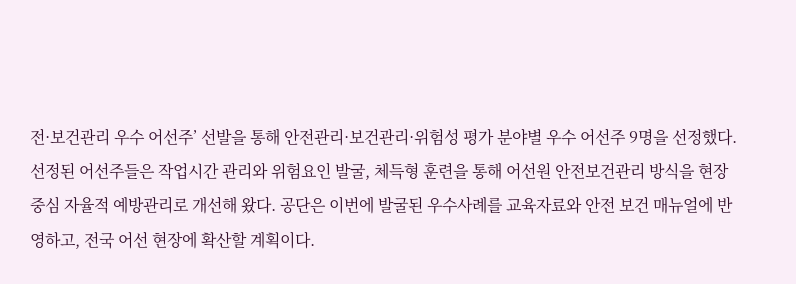전·보건관리 우수 어선주’ 선발을 통해 안전관리·보건관리·위험성 평가 분야별 우수 어선주 9명을 선정했다. 선정된 어선주들은 작업시간 관리와 위험요인 발굴, 체득형 훈련을 통해 어선원 안전보건관리 방식을 현장 중심 자율적 예방관리로 개선해 왔다. 공단은 이번에 발굴된 우수사례를 교육자료와 안전 보건 매뉴얼에 반영하고, 전국 어선 현장에 확산할 계획이다.